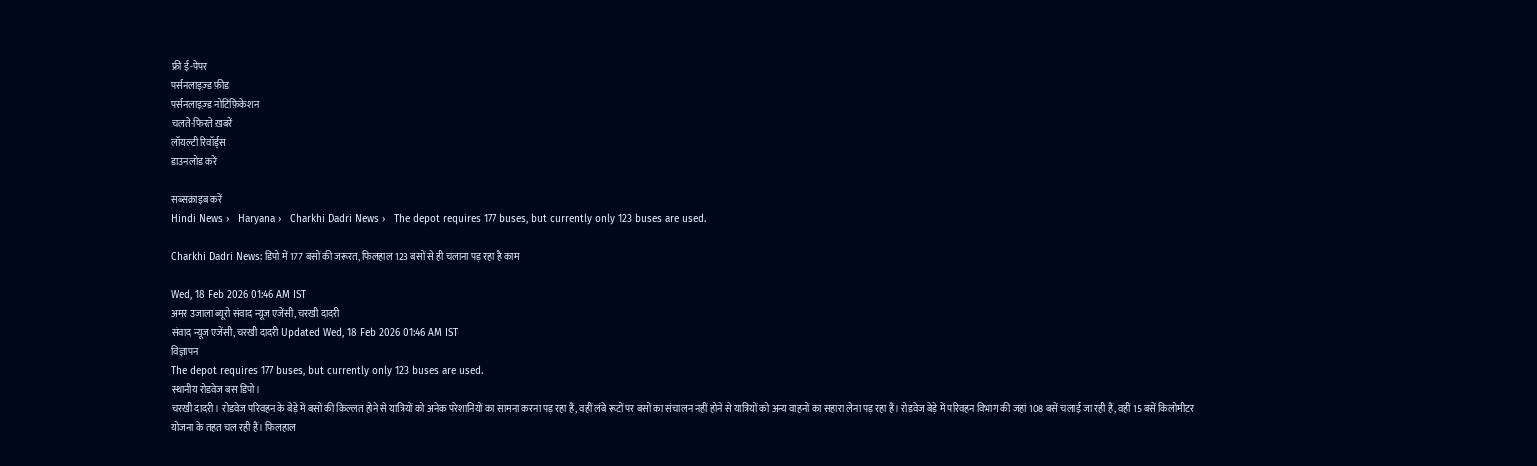फ्री ई-पेपर
पर्सनलाइज़्ड फ़ीड
पर्सनलाइज़्ड नोटिफ़िकेशन
चलते-फिरते ख़बरें
लॉयल्टी रिवॉर्ड्स
डाउनलोड करें

सब्सक्राइब करें
Hindi News ›   Haryana ›   Charkhi Dadri News ›   The depot requires 177 buses, but currently only 123 buses are used.

Charkhi Dadri News: डिपो में 177 बसों की जरूरत, फिलहाल 123 बसों से ही चलाना पड़ रहा है काम

Wed, 18 Feb 2026 01:46 AM IST
अमर उजाला ब्यूरो संवाद न्यूज एजेंसी, चरखी दादरी
संवाद न्यूज एजेंसी, चरखी दादरी Updated Wed, 18 Feb 2026 01:46 AM IST
विज्ञापन
The depot requires 177 buses, but currently only 123 buses are used.
स्थानीय रोडवेज बस डिपो।
चरखी दादरी। रोडवेज परिवहन के बेड़े में बसों की किल्लत होने से यात्रियों को अनेक परेशानियों का सामना करना पड़ रहा हैं, वहीं लंबे रूटों पर बसों का संचालन नहीं होने से यात्रियों को अन्य वाहनों का सहारा लेना पड़ रहा हैं। रोडवेज बेड़े में परिवहन विभाग की जहां 108 बसें चलाई जा रही हैं, वहीं 15 बसें किलोमीटर योजना के तहत चल रही हैं। फिलहाल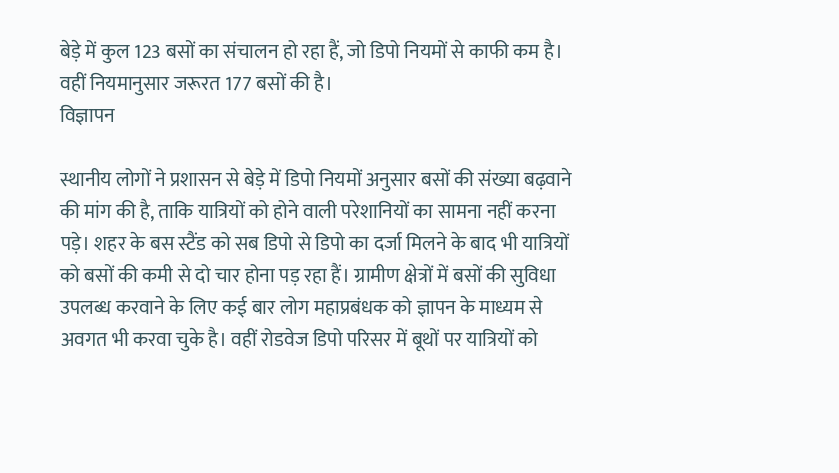बेड़े में कुल 123 बसों का संचालन हो रहा हैं, जो डिपो नियमों से काफी कम है। वहीं नियमानुसार जरूरत 177 बसों की है।
विज्ञापन

स्थानीय लोगों ने प्रशासन से बेड़े में डिपो नियमों अनुसार बसों की संख्या बढ़वाने की मांग की है, ताकि यात्रियों को होने वाली परेशानियों का सामना नहीं करना पड़े। शहर के बस स्टैंड को सब डिपो से डिपो का दर्जा मिलने के बाद भी यात्रियों को बसों की कमी से दो चार होना पड़ रहा हैं। ग्रामीण क्षेत्रों में बसों की सुविधा उपलब्ध करवाने के लिए कई बार लोग महाप्रबंधक को ज्ञापन के माध्यम से अवगत भी करवा चुके है। वहीं रोडवेज डिपो परिसर में बूथों पर यात्रियों को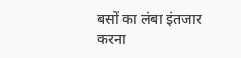बसों का लंबा इंतजार करना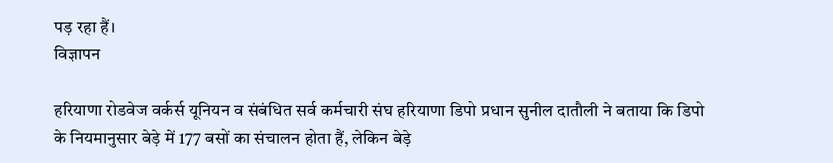पड़ रहा हैं।
विज्ञापन

हरियाणा रोडवेज वर्कर्स यूनियन व संबंधित सर्व कर्मचारी संघ हरियाणा डिपो प्रधान सुनील दातौली ने बताया कि डिपो के नियमानुसार बेड़े में 177 बसों का संचालन होता हैं, लेकिन बेड़े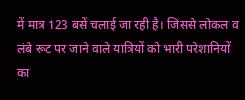में मात्र 123 बसें चलाई जा रही है। जिससे लोकल व लंबे रूट पर जाने वाले यात्रियों को भारी परेशानियों का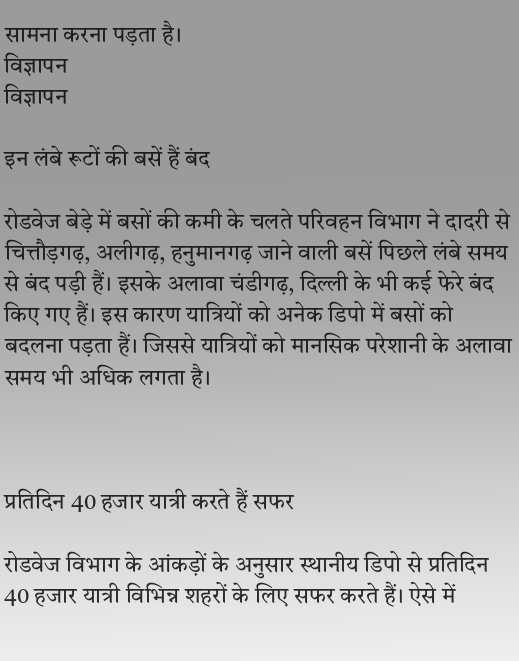सामना करना पड़ता है।
विज्ञापन
विज्ञापन

इन लंबे रूटों की बसें हैं बंद

रोडवेज बेड़े में बसों की कमी के चलते परिवहन विभाग ने दादरी से चित्तौड़गढ़, अलीगढ़, हनुमानगढ़ जाने वाली बसें पिछले लंबे समय से बंद पड़ी हैं। इसके अलावा चंडीगढ़, दिल्ली के भी कई फेरे बंद किए गए हैं। इस कारण यात्रियों को अनेक डिपो में बसों को बदलना पड़ता हैं। जिससे यात्रियों को मानसिक परेशानी के अलावा समय भी अधिक लगता है।



प्रतिदिन 40 हजार यात्री करते हैं सफर

रोडवेज विभाग के आंकड़ों के अनुसार स्थानीय डिपो से प्रतिदिन 40 हजार यात्री विभिन्न शहरों के लिए सफर करते हैं। ऐसे में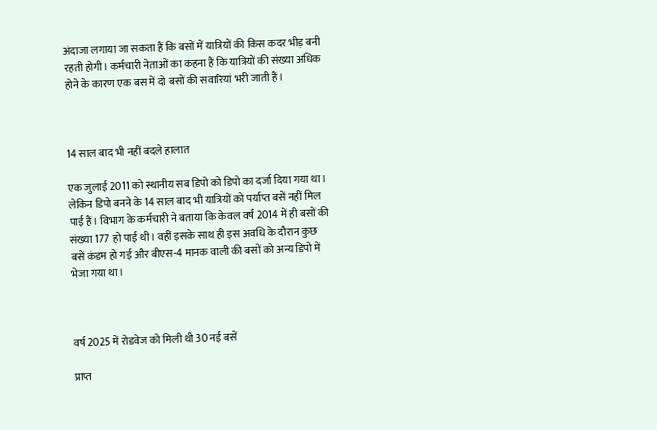अंदाजा लगाया जा सकता हैं कि बसों में यात्रियों की किस कदर भीड़ बनी रहती होगी। कर्मचारी नेताओं का कहना हैं कि यात्रियों की संख्या अधिक होने के कारण एक बस में दो बसों की सवारियां भरी जाती हैं।



14 साल बाद भी नहीं बदले हालात

एक जुलाई 2011 को स्थानीय सब डिपो को डिपो का दर्जा दिया गया था। लेकिन डिपो बनने के 14 साल बाद भी यात्रियों को पर्याप्त बसें नहीं मिल पाई हैं। विभाग के कर्मचारी ने बताया कि केवल वर्ष 2014 में ही बसों की संख्या 177 हो पाई थी। वहीं इसके साथ ही इस अवधि के दौरान कुछ बसें कंडम हो गई और बीएस-4 मानक वाली की बसों को अन्य डिपो में भेजा गया था।



वर्ष 2025 में रोडवेज को मिली थी 30 नई बसें

प्राप्त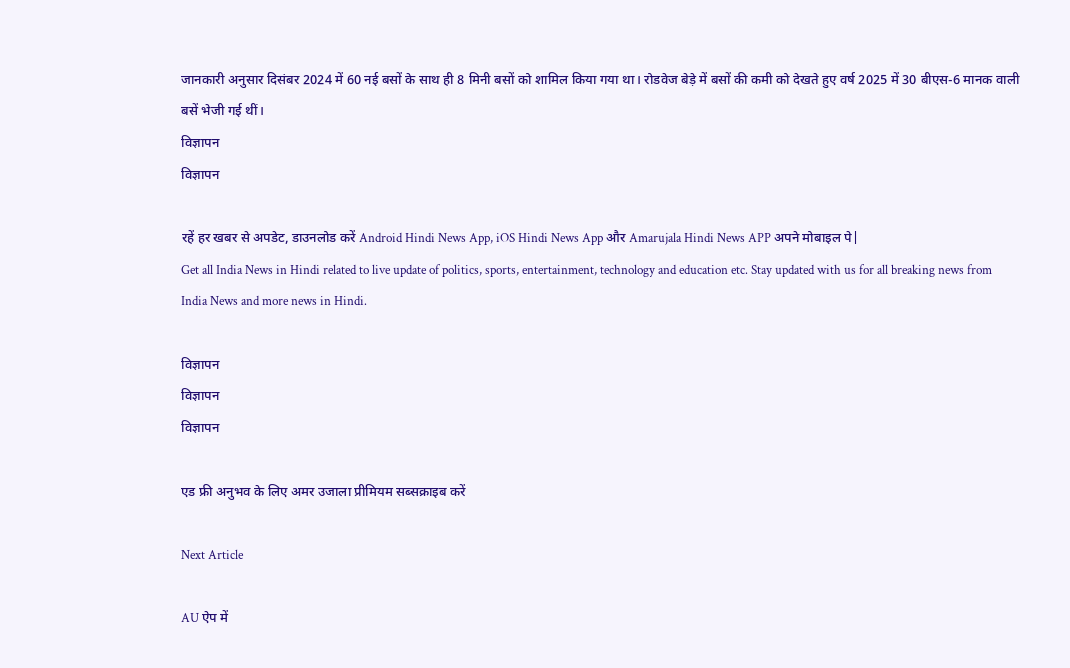जानकारी अनुसार दिसंबर 2024 में 60 नई बसों के साथ ही 8 मिनी बसों को शामिल किया गया था। रोडवेज बेड़े में बसों की कमी को देखते हुए वर्ष 2025 में 30 बीएस-6 मानक वाली बसें भेजी गई थीं।
विज्ञापन
विज्ञापन

रहें हर खबर से अपडेट, डाउनलोड करें Android Hindi News App, iOS Hindi News App और Amarujala Hindi News APP अपने मोबाइल पे|
Get all India News in Hindi related to live update of politics, sports, entertainment, technology and education etc. Stay updated with us for all breaking news from India News and more news in Hindi.

विज्ञापन
विज्ञापन
विज्ञापन

एड फ्री अनुभव के लिए अमर उजाला प्रीमियम सब्सक्राइब करें

Next Article

AU ऐप में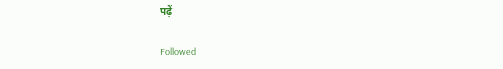पढ़ें

Followed